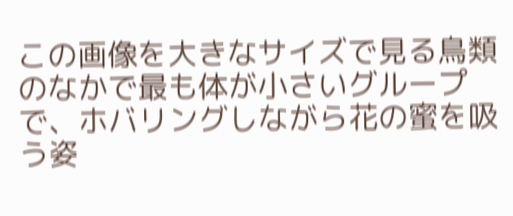この画像を大きなサイズで見る鳥類のなかで最も体が小さいグループで、ホバリングしながら花の蜜を吸う姿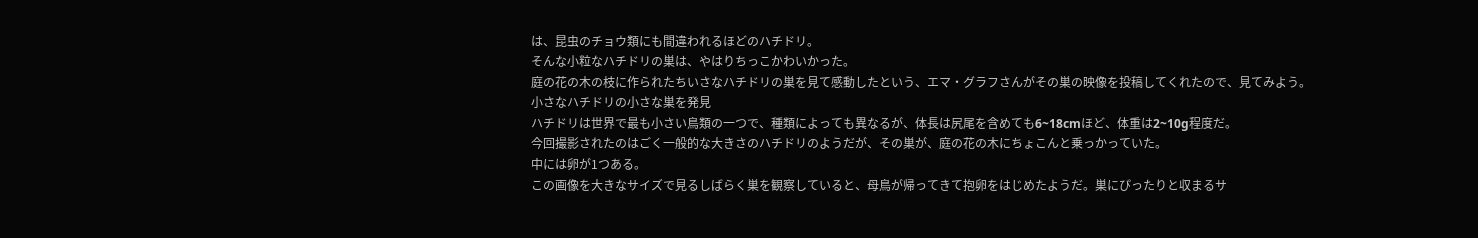は、昆虫のチョウ類にも間違われるほどのハチドリ。
そんな小粒なハチドリの巣は、やはりちっこかわいかった。
庭の花の木の枝に作られたちいさなハチドリの巣を見て感動したという、エマ・グラフさんがその巣の映像を投稿してくれたので、見てみよう。
小さなハチドリの小さな巣を発見
ハチドリは世界で最も小さい鳥類の一つで、種類によっても異なるが、体長は尻尾を含めても6~18cmほど、体重は2~10g程度だ。
今回撮影されたのはごく一般的な大きさのハチドリのようだが、その巣が、庭の花の木にちょこんと乗っかっていた。
中には卵が1つある。
この画像を大きなサイズで見るしばらく巣を観察していると、母鳥が帰ってきて抱卵をはじめたようだ。巣にぴったりと収まるサ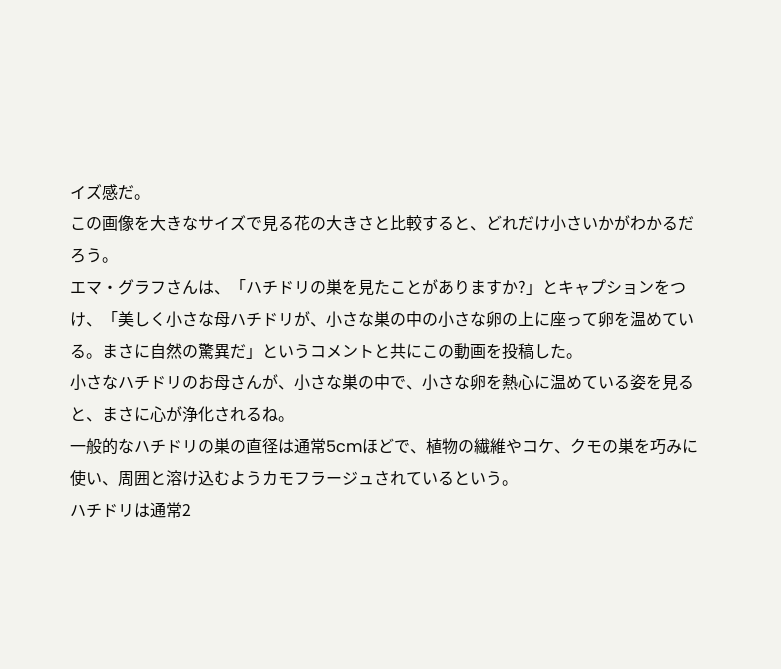イズ感だ。
この画像を大きなサイズで見る花の大きさと比較すると、どれだけ小さいかがわかるだろう。
エマ・グラフさんは、「ハチドリの巣を見たことがありますか?」とキャプションをつけ、「美しく小さな母ハチドリが、小さな巣の中の小さな卵の上に座って卵を温めている。まさに自然の驚異だ」というコメントと共にこの動画を投稿した。
小さなハチドリのお母さんが、小さな巣の中で、小さな卵を熱心に温めている姿を見ると、まさに心が浄化されるね。
一般的なハチドリの巣の直径は通常5cmほどで、植物の繊維やコケ、クモの巣を巧みに使い、周囲と溶け込むようカモフラージュされているという。
ハチドリは通常2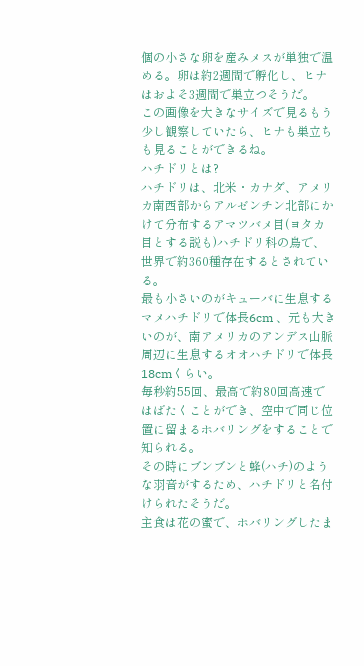個の小さな卵を産みメスが単独で温める。卵は約2週間で孵化し、ヒナはおよそ3週間で巣立つそうだ。
この画像を大きなサイズで見るもう少し観察していたら、ヒナも巣立ちも見ることができるね。
ハチドリとは?
ハチドリは、北米・カナダ、アメリカ南西部からアルゼンチン北部にかけて分布するアマツバメ目(ヨタカ目とする説も)ハチドリ科の鳥で、世界で約360種存在するとされている。
最も小さいのがキューバに生息するマメハチドリで体長6cm 、元も大きいのが、南アメリカのアンデス山脈周辺に生息するオオハチドリで体長18cmくらい。
毎秒約55回、最高で約80回高速ではばたくことができ、空中で同じ位置に留まるホバリングをすることで知られる。
その時にブンブンと蜂(ハチ)のような羽音がするため、ハチドリと名付けられたそうだ。
主食は花の蜜で、ホバリングしたま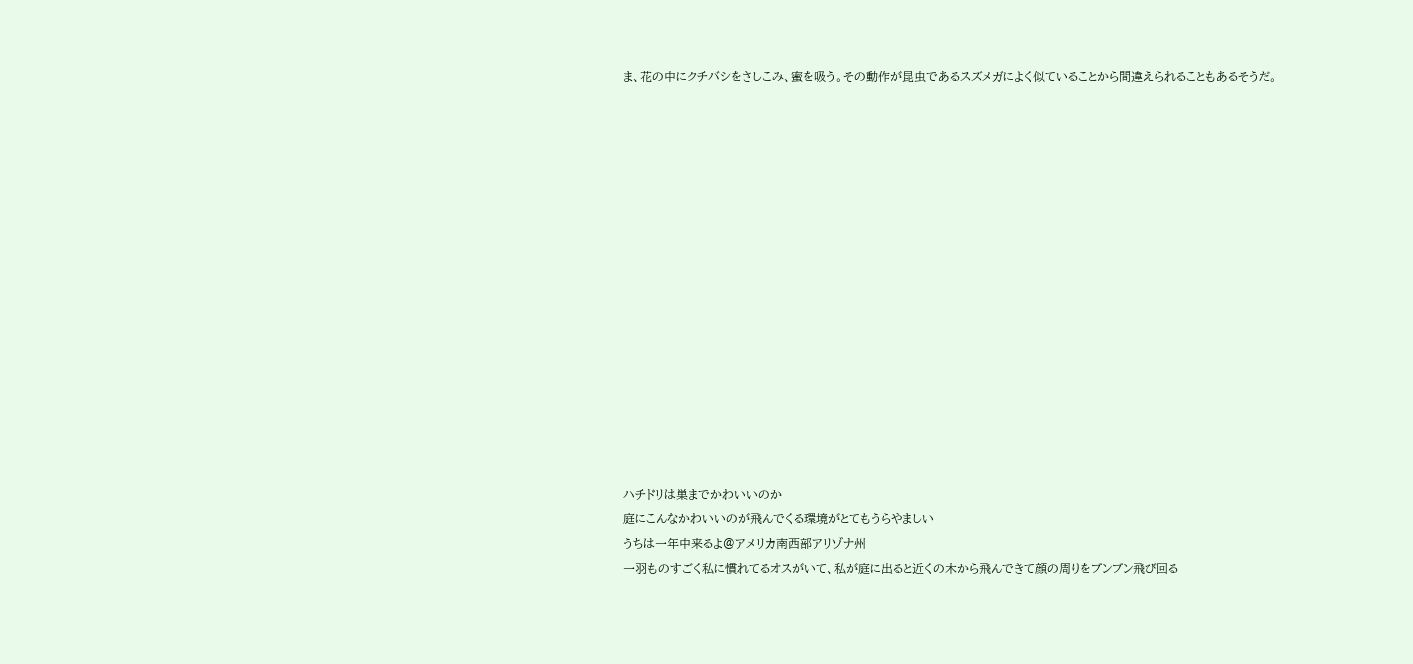ま、花の中にクチバシをさしこみ、蜜を吸う。その動作が昆虫であるスズメガによく似ていることから間違えられることもあるそうだ。
















ハチドリは巣までかわいいのか
庭にこんなかわいいのが飛んでくる環境がとてもうらやましい
うちは一年中来るよ@アメリカ南西部アリゾナ州
一羽ものすごく私に慣れてるオスがいて、私が庭に出ると近くの木から飛んできて顔の周りをブンブン飛び回る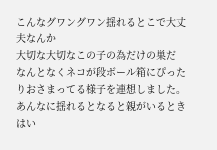こんなグワングワン揺れるとこで大丈夫なんか
大切な大切なこの子の為だけの巣だ
なんとなくネコが段ボール箱にぴったりおさまってる様子を連想しました。 あんなに揺れるとなると親がいるときはい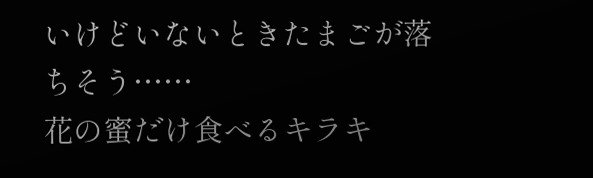いけどいないときたまごが落ちそう……
花の蜜だけ食べるキラキ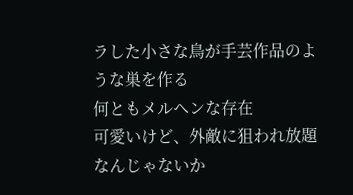ラした小さな鳥が手芸作品のような巣を作る
何ともメルヘンな存在
可愛いけど、外敵に狙われ放題なんじゃないか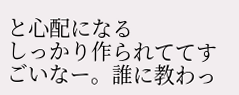と心配になる
しっかり作られててすごいなー。誰に教わっ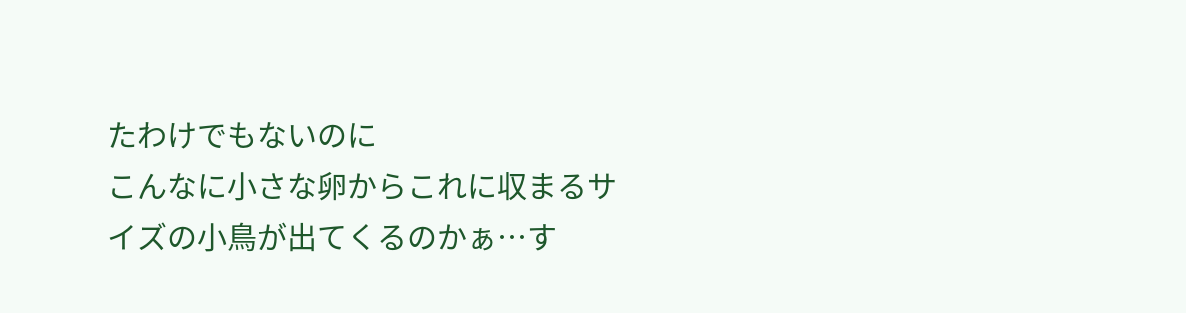たわけでもないのに
こんなに小さな卵からこれに収まるサイズの小鳥が出てくるのかぁ…す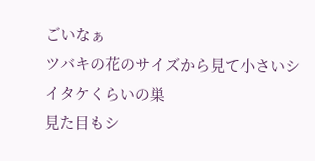ごいなぁ
ツバキの花のサイズから見て小さいシイタケくらいの巣
見た目もシ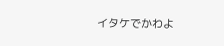イタケでかわよ